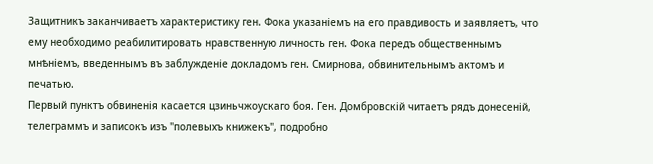Защитникъ заканчиваетъ характеристику ген. Фока указаніемъ на его правдивость и заявляетъ, что ему необходимо реабилитировать нравственную личность ген. Фока передъ общественнымъ мнѣніемъ, введеннымъ въ заблужденіе докладомъ ген. Смирнова, обвинительнымъ актомъ и печатью.
Первый пунктъ обвиненія касается цзиньчжоускаго боя. Ген. Домбровскій читаетъ рядъ донесеній, телеграммъ и записокъ изъ "полевыхъ книжекъ", подробно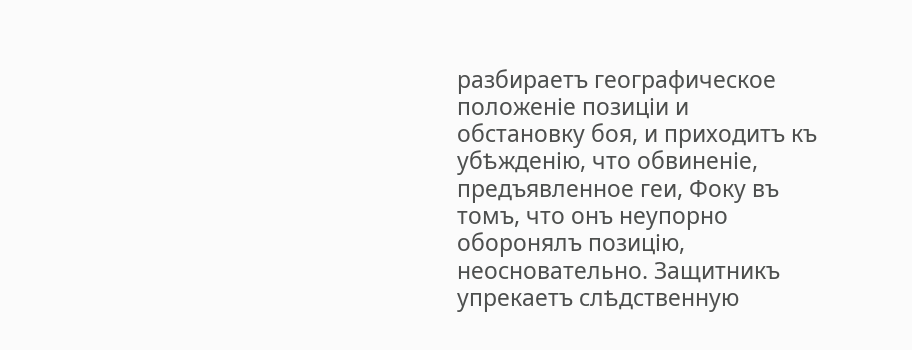разбираетъ географическое положеніе позиціи и обстановку боя, и приходитъ къ убѣжденію, что обвиненіе, предъявленное геи, Фоку въ томъ, что онъ неупорно оборонялъ позицію, неосновательно. Защитникъ упрекаетъ слѣдственную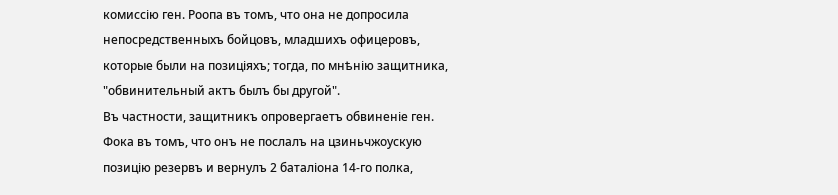комиссію ген. Роопа въ томъ, что она не допросила непосредственныхъ бойцовъ, младшихъ офицеровъ, которые были на позиціяхъ; тогда, по мнѣнію защитника, "обвинительный актъ былъ бы другой".
Въ частности, защитникъ опровергаетъ обвиненіе ген. Фока въ томъ, что онъ не послалъ на цзиньчжоускую позицію резервъ и вернулъ 2 баталіона 14-го полка,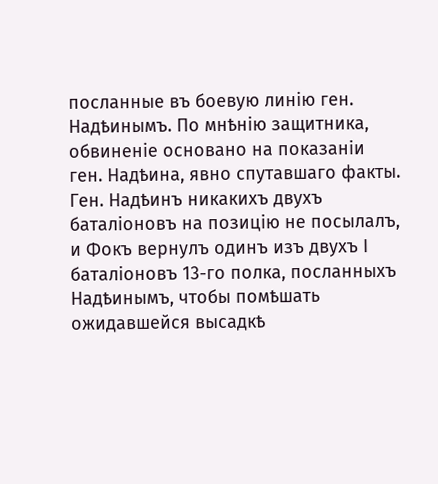посланные въ боевую линію ген. Надѣинымъ. По мнѣнію защитника, обвиненіе основано на показаніи ген. Надѣина, явно спутавшаго факты. Ген. Надѣинъ никакихъ двухъ баталіоновъ на позицію не посылалъ, и Фокъ вернулъ одинъ изъ двухъ I баталіоновъ 13-го полка, посланныхъ Надѣинымъ, чтобы помѣшать ожидавшейся высадкѣ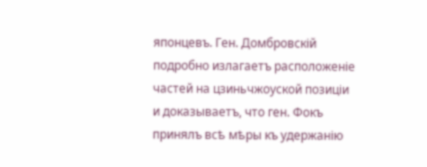японцевъ. Ген. Домбровскій подробно излагаетъ расположеніе частей на цзиньчжоуской позиціи и доказываетъ, что ген. Фокъ принялъ всѣ мѣры къ удержанію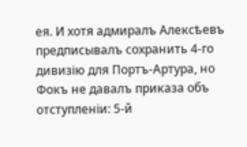ея. И хотя адмиралъ Алексѣевъ предписывалъ сохранить 4-го дивизію для Портъ-Артура, но Фокъ не давалъ приказа объ отступленіи: 5-й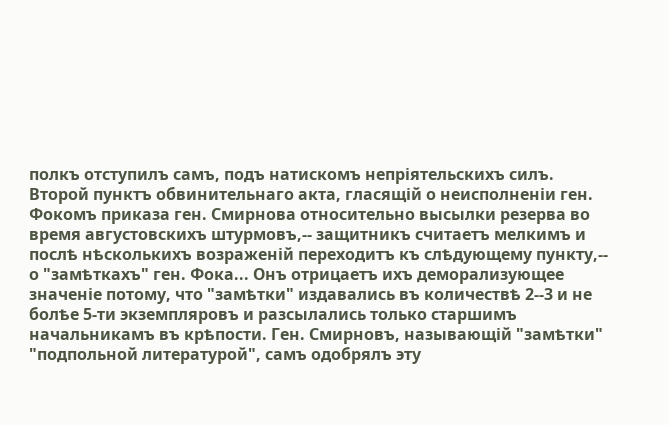полкъ отступилъ самъ, подъ натискомъ непріятельскихъ силъ.
Второй пунктъ обвинительнаго акта, гласящій о неисполненіи ген. Фокомъ приказа ген. Смирнова относительно высылки резерва во время августовскихъ штурмовъ,-- защитникъ считаетъ мелкимъ и послѣ нѣсколькихъ возраженій переходитъ къ слѣдующему пункту,-- о "замѣткахъ" ген. Фока... Онъ отрицаетъ ихъ деморализующее значеніе потому, что "замѣтки" издавались въ количествѣ 2--3 и не болѣе 5-ти экземпляровъ и разсылались только старшимъ начальникамъ въ крѣпости. Ген. Смирновъ, называющій "замѣтки" "подпольной литературой", самъ одобрялъ эту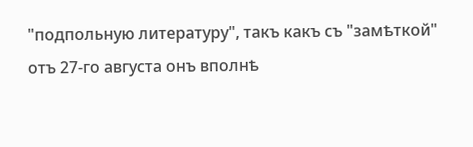"подпольную литературу", такъ какъ съ "замѣткой" отъ 27-го августа онъ вполнѣ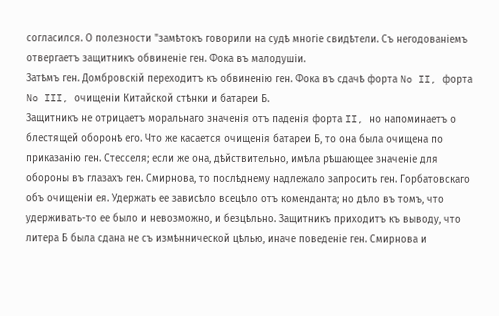согласился. О полезности "замѣтокъ говорили на судѣ многіе свидѣтели. Съ негодованіемъ отвергаетъ защитникъ обвиненіе ген. Фока въ малодушіи.
Затѣмъ ген. Домбровскій переходитъ къ обвиненію ген. Фока въ сдачѣ форта No II, форта No III, очищеніи Китайской стѣнки и батареи Б.
Защитникъ не отрицаетъ моральнаго значенія отъ паденія форта II, но напоминаетъ о блестящей оборонѣ его. Что же касается очищенія батареи Б, то она была очищена по приказанію ген. Стесселя; если же она, дѣйствительно, имѣла рѣшающее значеніе для обороны въ глазахъ ген. Смирнова, то послѣднему надлежало запросить ген. Горбатовскаго объ очищеніи ея. Удержать ее зависѣло всецѣло отъ коменданта; но дѣло въ томъ, что удерживать-то ее было и невозможно, и безцѣльно. Защитникъ приходитъ къ выводу, что литера Б была сдана не съ измѣннической цѣлью, иначе поведеніе ген. Смирнова и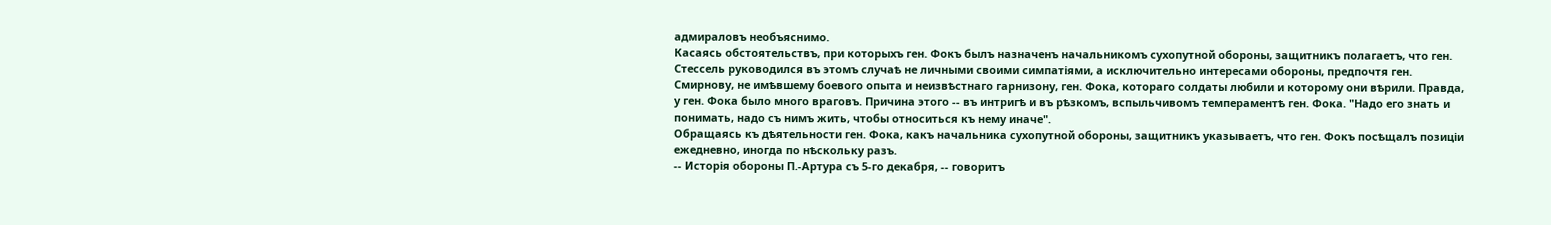адмираловъ необъяснимо.
Касаясь обстоятельствъ, при которыхъ ген. Фокъ былъ назначенъ начальникомъ сухопутной обороны, защитникъ полагаетъ, что ген. Стессель руководился въ этомъ случаѣ не личными своими симпатіями, а исключительно интересами обороны, предпочтя ген. Смирнову, не имѣвшему боевого опыта и неизвѣстнаго гарнизону, ген. Фока, котораго солдаты любили и которому они вѣрили. Правда, у ген. Фока было много враговъ. Причина этого -- въ интригѣ и въ рѣзкомъ, вспыльчивомъ темпераментѣ ген. Фока. "Надо его знать и понимать, надо съ нимъ жить, чтобы относиться къ нему иначе".
Обращаясь къ дѣятельности ген. Фока, какъ начальника сухопутной обороны, защитникъ указываетъ, что ген. Фокъ посѣщалъ позиціи ежедневно, иногда по нѣскольку разъ.
-- Исторія обороны П.-Артура съ 5-го декабря, -- говоритъ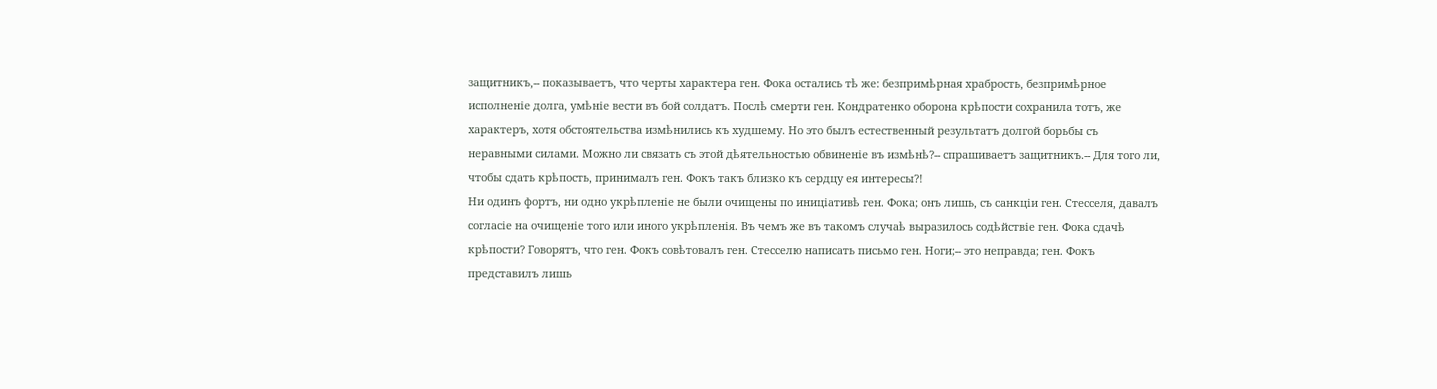защитникъ,-- показываетъ, что черты характера ген. Фока остались тѣ же: безпримѣрная храбрость, безпримѣрное исполненіе долга, умѣніе вести въ бой солдатъ. Послѣ смерти ген. Кондратенко оборона крѣпости сохранила тотъ, же характеръ, хотя обстоятельства измѣнились къ худшему. Но это былъ естественный результатъ долгой борьбы съ неравными силами. Можно ли связать съ этой дѣятельностью обвиненіе въ измѣнѣ?-- спрашиваетъ защитникъ.-- Для того ли, чтобы сдать крѣпость, принималъ ген. Фокъ такъ близко къ сердцу ея интересы?!
Ни одинъ фортъ, ни одно укрѣпленіе не были очищены по иниціативѣ ген. Фока; онъ лишь, съ санкціи ген. Стесселя, давалъ согласіе на очищеніе того или иного укрѣпленія. Въ чемъ же въ такомъ случаѣ выразилось содѣйствіе ген. Фока сдачѣ крѣпости? Говорятъ, что ген. Фокъ совѣтовалъ ген. Стесселю написать письмо ген. Ноги;-- это неправда; ген. Фокъ представилъ лишь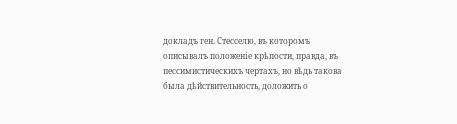докладъ ген. Стесселю, въ которомъ описывалъ положеніе крѣпости, правда, въ пессимистическихъ чертахъ, но вѣдь такова была дѣйствительность, доложить о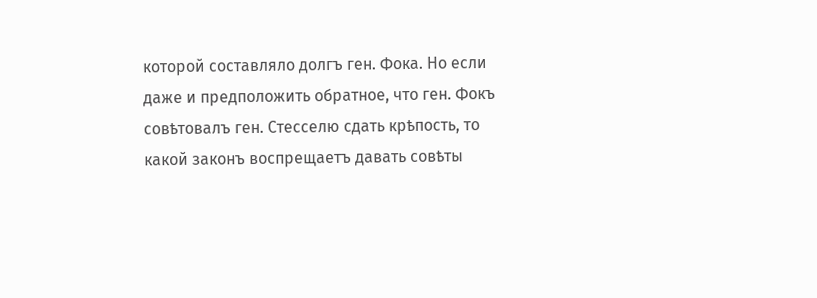которой составляло долгъ ген. Фока. Но если даже и предположить обратное, что ген. Фокъ совѣтовалъ ген. Стесселю сдать крѣпость, то какой законъ воспрещаетъ давать совѣты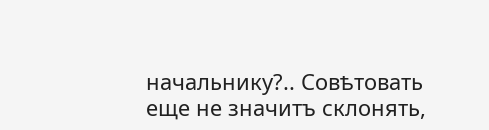начальнику?.. Совѣтовать еще не значитъ склонять,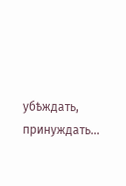убѣждать, принуждать...